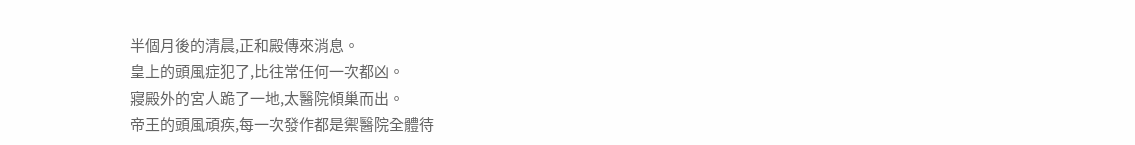半個月後的清晨,正和殿傳來消息。
皇上的頭風症犯了,比往常任何一次都凶。
寢殿外的宮人跪了一地,太醫院傾巢而出。
帝王的頭風頑疾,每一次發作都是禦醫院全體待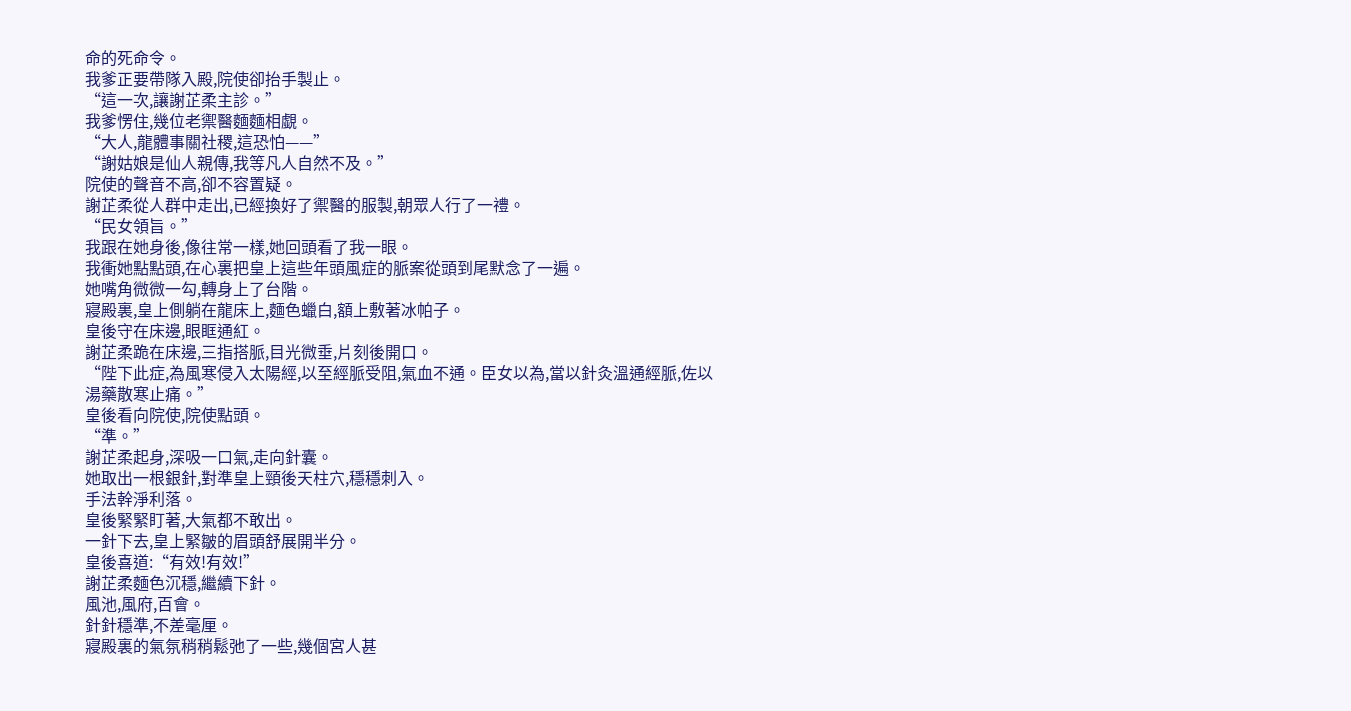命的死命令。
我爹正要帶隊入殿,院使卻抬手製止。
“這一次,讓謝芷柔主診。”
我爹愣住,幾位老禦醫麵麵相覷。
“大人,龍體事關社稷,這恐怕——”
“謝姑娘是仙人親傳,我等凡人自然不及。”
院使的聲音不高,卻不容置疑。
謝芷柔從人群中走出,已經換好了禦醫的服製,朝眾人行了一禮。
“民女領旨。”
我跟在她身後,像往常一樣,她回頭看了我一眼。
我衝她點點頭,在心裏把皇上這些年頭風症的脈案從頭到尾默念了一遍。
她嘴角微微一勾,轉身上了台階。
寢殿裏,皇上側躺在龍床上,麵色蠟白,額上敷著冰帕子。
皇後守在床邊,眼眶通紅。
謝芷柔跪在床邊,三指搭脈,目光微垂,片刻後開口。
“陛下此症,為風寒侵入太陽經,以至經脈受阻,氣血不通。臣女以為,當以針灸溫通經脈,佐以湯藥散寒止痛。”
皇後看向院使,院使點頭。
“準。”
謝芷柔起身,深吸一口氣,走向針囊。
她取出一根銀針,對準皇上頸後天柱穴,穩穩刺入。
手法幹淨利落。
皇後緊緊盯著,大氣都不敢出。
一針下去,皇上緊皺的眉頭舒展開半分。
皇後喜道:“有效!有效!”
謝芷柔麵色沉穩,繼續下針。
風池,風府,百會。
針針穩準,不差毫厘。
寢殿裏的氣氛稍稍鬆弛了一些,幾個宮人甚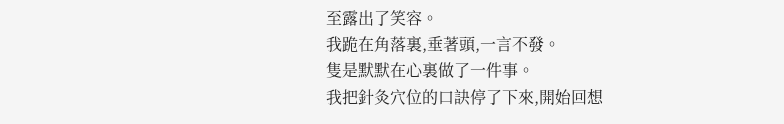至露出了笑容。
我跪在角落裏,垂著頭,一言不發。
隻是默默在心裏做了一件事。
我把針灸穴位的口訣停了下來,開始回想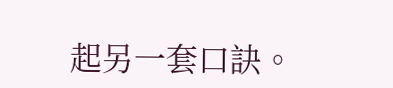起另一套口訣。